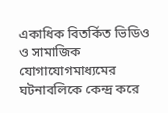একাধিক বিতর্কিত ভিডিও ও সামাজিক যোগাযোগমাধ্যমের ঘটনাবলিকে কেন্দ্র করে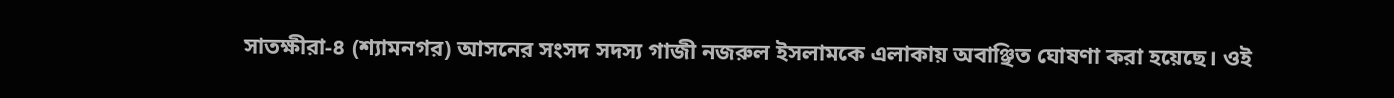সাতক্ষীরা-৪ (শ্যামনগর) আসনের সংসদ সদস্য গাজী নজরুল ইসলামকে এলাকায় অবাঞ্ছিত ঘোষণা করা হয়েছে। ওই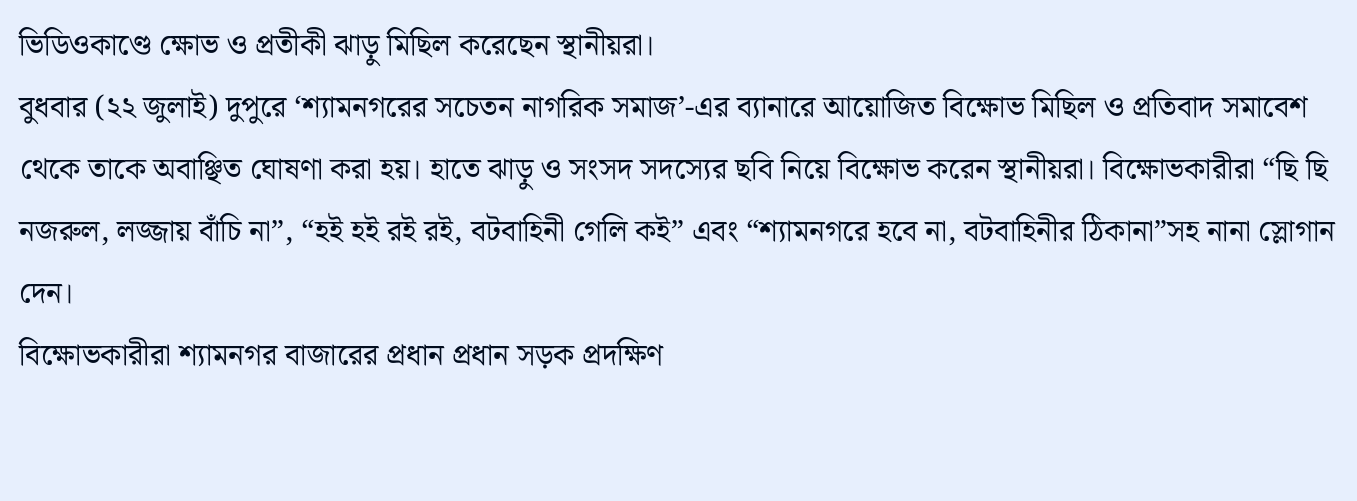ভিডিওকাণ্ডে ক্ষোভ ও প্রতীকী ঝাড়ু মিছিল করেছেন স্থানীয়রা।
বুধবার (২২ জুলাই) দুপুরে ‘শ্যামনগরের সচেতন নাগরিক সমাজ’-এর ব্যানারে আয়োজিত বিক্ষোভ মিছিল ও প্রতিবাদ সমাবেশ থেকে তাকে অবাঞ্ছিত ঘোষণা করা হয়। হাতে ঝাড়ু ও সংসদ সদস্যের ছবি নিয়ে বিক্ষোভ করেন স্থানীয়রা। বিক্ষোভকারীরা “ছি ছি নজরুল, লজ্জায় বাঁচি না”, “হই হই রই রই, বটবাহিনী গেলি কই” এবং “শ্যামনগরে হবে না, বটবাহিনীর ঠিকানা”সহ নানা স্লোগান দেন।
বিক্ষোভকারীরা শ্যামনগর বাজারের প্রধান প্রধান সড়ক প্রদক্ষিণ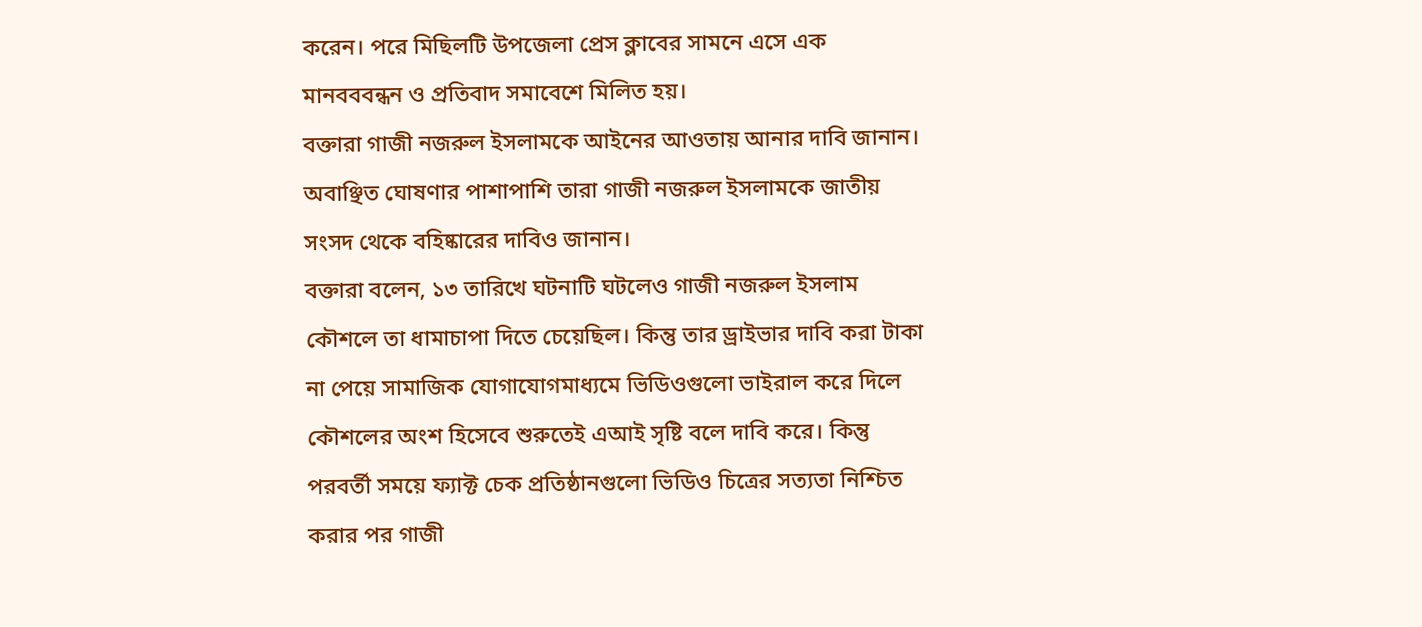করেন। পরে মিছিলটি উপজেলা প্রেস ক্লাবের সামনে এসে এক মানবববন্ধন ও প্রতিবাদ সমাবেশে মিলিত হয়।
বক্তারা গাজী নজরুল ইসলামকে আইনের আওতায় আনার দাবি জানান। অবাঞ্ছিত ঘোষণার পাশাপাশি তারা গাজী নজরুল ইসলামকে জাতীয় সংসদ থেকে বহিষ্কারের দাবিও জানান।
বক্তারা বলেন, ১৩ তারিখে ঘটনাটি ঘটলেও গাজী নজরুল ইসলাম কৌশলে তা ধামাচাপা দিতে চেয়েছিল। কিন্তু তার ড্রাইভার দাবি করা টাকা না পেয়ে সামাজিক যোগাযোগমাধ্যমে ভিডিওগুলো ভাইরাল করে দিলে কৌশলের অংশ হিসেবে শুরুতেই এআই সৃষ্টি বলে দাবি করে। কিন্তু পরবর্তী সময়ে ফ্যাক্ট চেক প্রতিষ্ঠানগুলো ভিডিও চিত্রের সত্যতা নিশ্চিত করার পর গাজী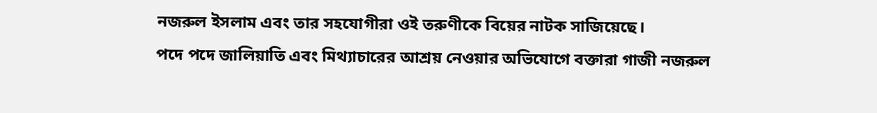নজরুল ইসলাম এবং তার সহযোগীরা ওই তরুণীকে বিয়ের নাটক সাজিয়েছে।
পদে পদে জালিয়াতি এবং মিথ্যাচারের আশ্রয় নেওয়ার অভিযোগে বক্তারা গাজী নজরুল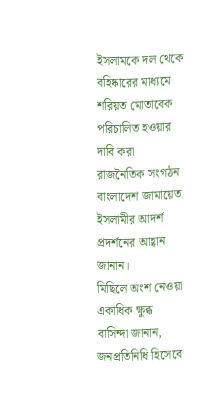ইসলামকে দল থেকে বহিষ্কারের মাধ্যমে শরিয়ত মোতাবেক পরিচালিত হওয়ার দাবি করা রাজনৈতিক সংগঠন বাংলাদেশ জামায়েত ইসলামীর আদর্শ প্রদর্শনের আহ্বান জানান।
মিছিলে অংশ নেওয়া একাধিক ক্ষুব্ধ বাসিন্দা জানান, জনপ্রতিনিধি হিসেবে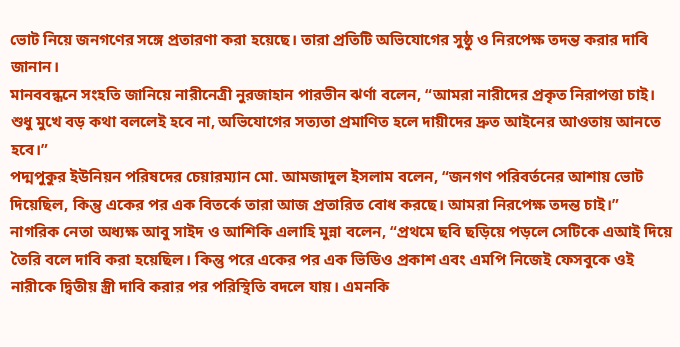ভোট নিয়ে জনগণের সঙ্গে প্রতারণা করা হয়েছে। তারা প্রতিটি অভিযোগের সুষ্ঠু ও নিরপেক্ষ তদন্ত করার দাবি জানান।
মানববন্ধনে সংহতি জানিয়ে নারীনেত্রী নুরজাহান পারভীন ঝর্ণা বলেন, “আমরা নারীদের প্রকৃত নিরাপত্তা চাই। শুধু মুখে বড় কথা বললেই হবে না, অভিযোগের সত্যতা প্রমাণিত হলে দায়ীদের দ্রুত আইনের আওতায় আনতে হবে।”
পদ্মপুকুর ইউনিয়ন পরিষদের চেয়ারম্যান মো. আমজাদুল ইসলাম বলেন, “জনগণ পরিবর্তনের আশায় ভোট দিয়েছিল, কিন্তু একের পর এক বিতর্কে তারা আজ প্রতারিত বোধ করছে। আমরা নিরপেক্ষ তদন্ত চাই।”
নাগরিক নেতা অধ্যক্ষ আবু সাইদ ও আশিকি এলাহি মুন্না বলেন, “প্রথমে ছবি ছড়িয়ে পড়লে সেটিকে এআই দিয়ে তৈরি বলে দাবি করা হয়েছিল। কিন্তু পরে একের পর এক ভিডিও প্রকাশ এবং এমপি নিজেই ফেসবুকে ওই নারীকে দ্বিতীয় স্ত্রী দাবি করার পর পরিস্থিতি বদলে যায়। এমনকি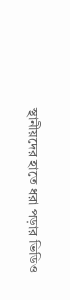স্থানীয়দের হাতে ধরা পড়ার ভিডিও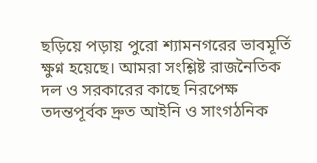ছড়িয়ে পড়ায় পুরো শ্যামনগরের ভাবমূর্তি ক্ষুণ্ন হয়েছে। আমরা সংশ্লিষ্ট রাজনৈতিক দল ও সরকারের কাছে নিরপেক্ষ তদন্তপূর্বক দ্রুত আইনি ও সাংগঠনিক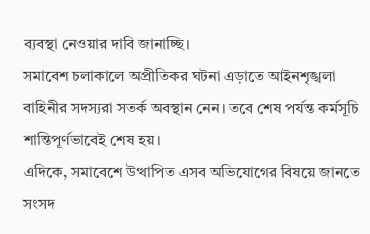ব্যবস্থা নেওয়ার দাবি জানাচ্ছি।
সমাবেশ চলাকালে অপ্রীতিকর ঘটনা এড়াতে আইনশৃঙ্খলা বাহিনীর সদস্যরা সতর্ক অবস্থান নেন। তবে শেষ পর্যন্ত কর্মসূচি শান্তিপূর্ণভাবেই শেষ হয়।
এদিকে, সমাবেশে উত্থাপিত এসব অভিযোগের বিষয়ে জানতে সংসদ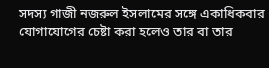সদস্য গাজী নজরুল ইসলামের সঙ্গে একাধিকবার যোগাযোগের চেষ্টা করা হলেও তার বা তার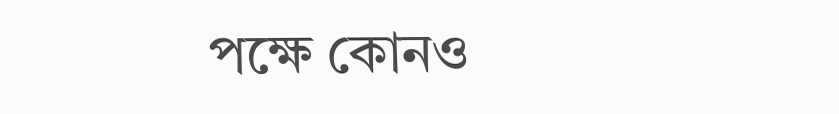পক্ষে কোনও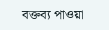বক্তব্য পাওয়া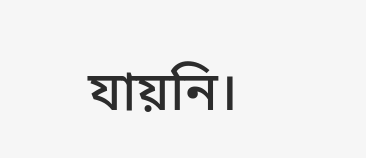যায়নি।